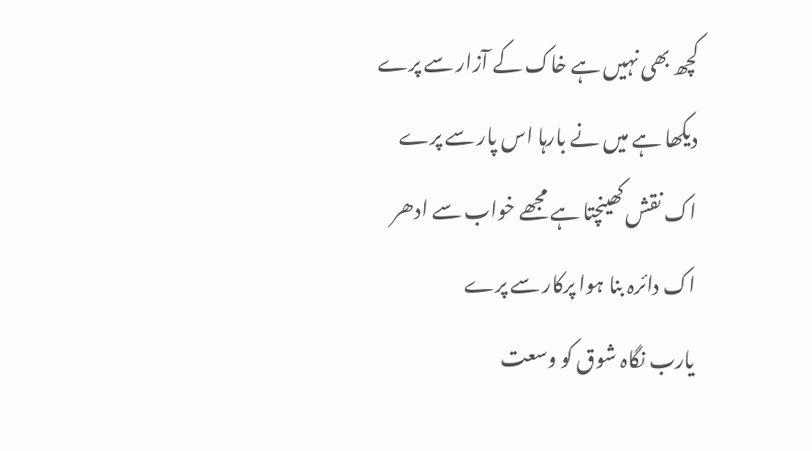کچھ بھی نہیں ہے خاک کے آزار سے پرے
دیکھا ہے میں نے بارہا اس پار سے پرے
اک نقش کھینچتا ہے مجھے خواب سے ادھر
اک دائرہ بنا ہوا پرکار سے پرے
یارب نگاہ شوق کو وسعت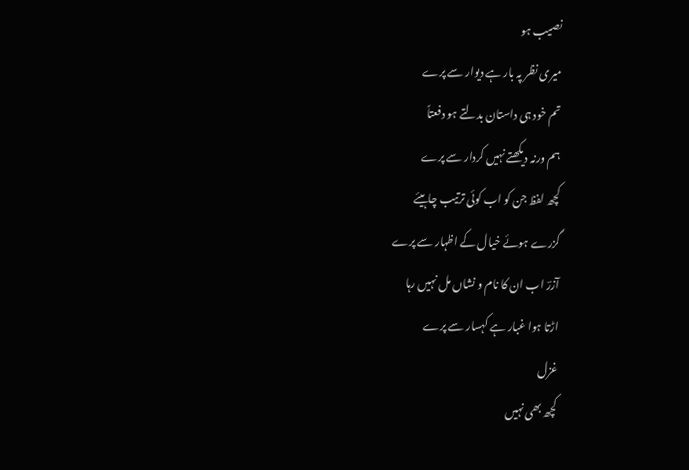نصیب ہو
میری نظر پہ بار ہے دیوار سے پرے
تم خود ہی داستان بدلتے ہو دفعتاً
ہم ورنہ دیکھتے نہیں کردار سے پرے
کچھ لفظ جن کو اب کوئی ترتیب چاہیئے
گزرے ہوئے خیال کے اظہار سے پرے
آزرؔ اب ان کا نام و نشاں مل نہیں رہا
اڑتا ہوا غبار ہے کہسار سے پرے
غزل
کچھ بھی نہیں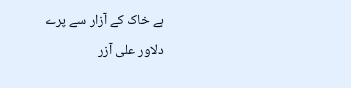ہے خاک کے آزار سے پرے
دلاور علی آزر